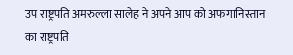उप राष्ट्रपति अमरुल्ला सालेह ने अपने आप को अफगानिस्तान का राष्ट्रपति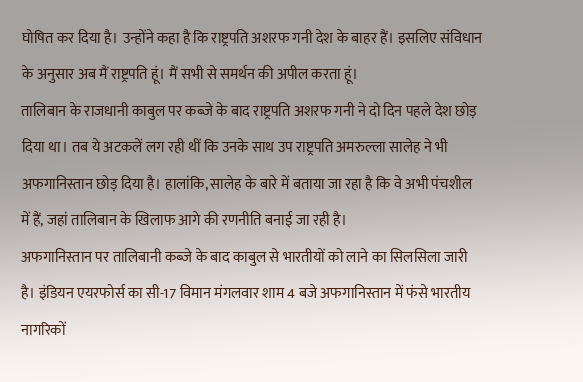घोषित कर दिया है। उन्होंने कहा है कि राष्ट्रपति अशरफ गनी देश के बाहर हैं। इसलिए संविधान के अनुसार अब मैं राष्ट्रपति हूं। मैं सभी से समर्थन की अपील करता हूं।
तालिबान के राजधानी काबुल पर कब्जे के बाद राष्ट्रपति अशरफ गनी ने दो दिन पहले देश छोड़ दिया था। तब ये अटकलें लग रही थीं कि उनके साथ उप राष्ट्रपति अमरुल्ला सालेह ने भी अफगानिस्तान छोड़ दिया है। हालांकि, सालेह के बारे में बताया जा रहा है कि वे अभी पंचशील में हैं, जहां तालिबान के खिलाफ आगे की रणनीति बनाई जा रही है।
अफगानिस्तान पर तालिबानी कब्जे के बाद काबुल से भारतीयों को लाने का सिलसिला जारी है। इंडियन एयरफोर्स का सी-17 विमान मंगलवार शाम 4 बजे अफगानिस्तान में फंसे भारतीय नागरिकों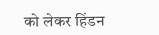को लेकर हिंडन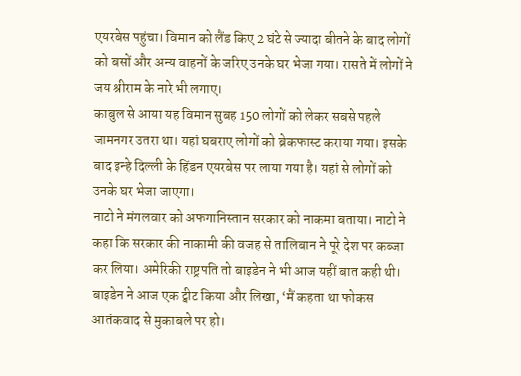एयरबेस पहुंचा। विमान को लैंड किए 2 घंटे से ज्यादा बीतने के बाद लोगों को बसों और अन्य वाहनों के जरिए उनके घर भेजा गया। रासते में लोगों ने जय श्रीराम के नारे भी लगाए।
काबुल से आया यह विमान सुबह 150 लोगों को लेकर सबसे पहले जामनगर उतरा था। यहां घबराए लोगों को ब्रेकफास्ट कराया गया। इसके बाद इन्हे दिल्ली के हिंडन एयरबेस पर लाया गया है। यहां से लोगों को उनके घर भेजा जाएगा।
नाटो ने मंगलवार को अफगानिस्तान सरकार को नाकमा बताया। नाटो ने कहा कि सरकार की नाकामी की वजह से तालिबान ने पूरे देश पर कब्जा कर लिया। अमेरिकी राष्ट्रपति तो बाइडेन ने भी आज यहीं बात कही थी। बाइडेन ने आज एक ट्वीट किया और लिखा, ‘मैं कहता था फोकस आतंकवाद से मुकाबले पर हो।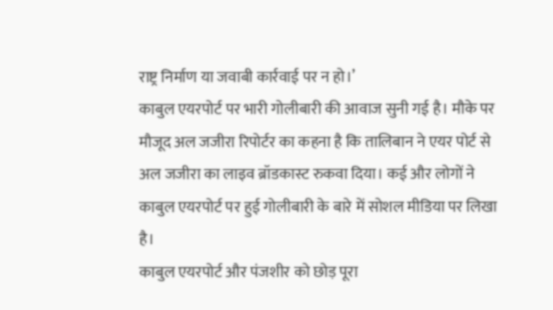राष्ट्र निर्माण या जवाबी कार्रवाई पर न हो।’
काबुल एयरपोर्ट पर भारी गोलीबारी की आवाज सुनी गई है। मौके पर मौजूद अल जजीरा रिपोर्टर का कहना है कि तालिबान ने एयर पोर्ट से अल जजीरा का लाइव ब्रॉडकास्ट रुकवा दिया। कई और लोगों ने काबुल एयरपोर्ट पर हुई गोलीबारी के बारे में सोशल मीडिया पर लिखा है।
काबुल एयरपोर्ट और पंजशीर को छोड़ पूरा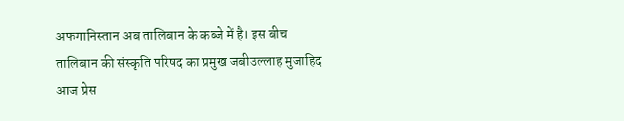अफगानिस्तान अब तालिबान के कब्जे में है। इस बीच तालिबान की संस्कृति परिषद का प्रमुख जबीउल्लाह मुजाहिद आज प्रेस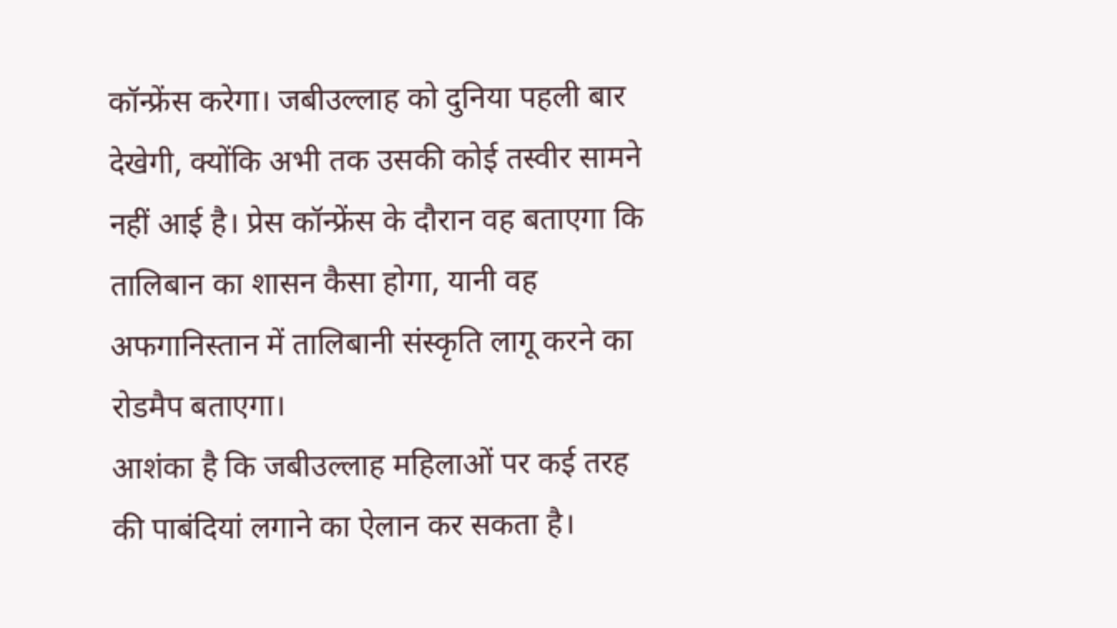कॉन्फ्रेंस करेगा। जबीउल्लाह को दुनिया पहली बार देखेगी, क्योंकि अभी तक उसकी कोई तस्वीर सामने नहीं आई है। प्रेस कॉन्फ्रेंस के दौरान वह बताएगा कि तालिबान का शासन कैसा होगा, यानी वह अफगानिस्तान में तालिबानी संस्कृति लागू करने का रोडमैप बताएगा।
आशंका है कि जबीउल्लाह महिलाओं पर कई तरह की पाबंदियां लगाने का ऐलान कर सकता है।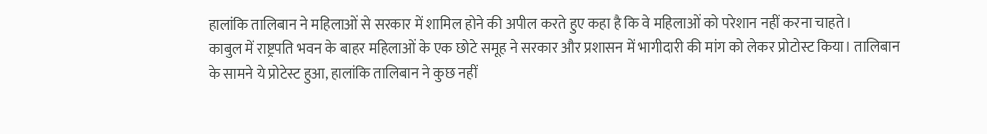हालांकि तालिबान ने महिलाओं से सरकार में शामिल होने की अपील करते हुए कहा है कि वे महिलाओं को परेशान नहीं करना चाहते।
काबुल में राष्ट्रपति भवन के बाहर महिलाओं के एक छोटे समूह ने सरकार और प्रशासन में भागीदारी की मांग को लेकर प्रोटोस्ट किया। तालिबान के सामने ये प्रोटेस्ट हुआ, हालांकि तालिबान ने कुछ नहीं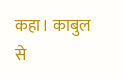कहा। काबुल से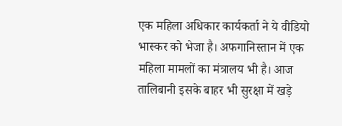एक महिला अधिकार कार्यकर्ता ने ये वीडियो भास्कर को भेजा है। अफगानिस्तान में एक महिला मामलों का मंत्रालय भी है। आज तालिबानी इसके बाहर भी सुरक्षा में खड़े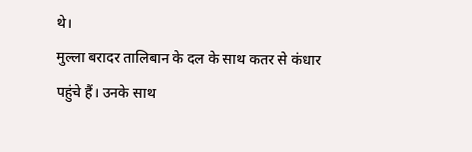थे।
मुल्ला बरादर तालिबान के दल के साथ कतर से कंधार पहुंचे हैं। उनके साथ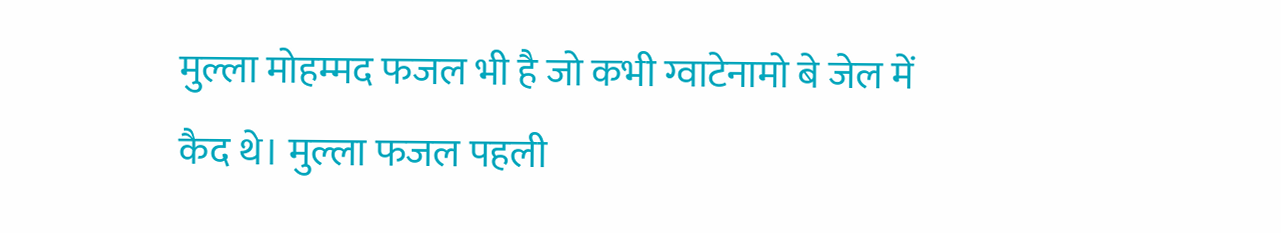मुल्ला मोहम्मद फजल भी है जो कभी ग्वाटेनामो बे जेल में कैद थे। मुल्ला फजल पहली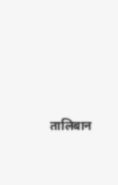तालिबान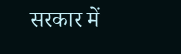सरकार में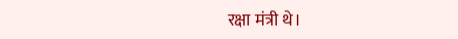रक्षा मंत्री थे।